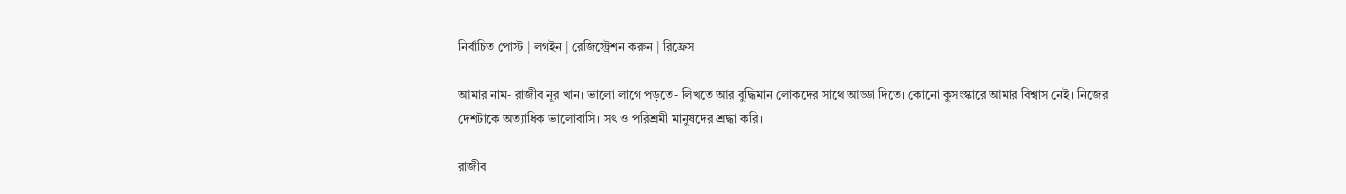নির্বাচিত পোস্ট | লগইন | রেজিস্ট্রেশন করুন | রিফ্রেস

আমার নাম- রাজীব নূর খান। ভালো লাগে পড়তে- লিখতে আর বুদ্ধিমান লোকদের সাথে আড্ডা দিতে। কোনো কুসংস্কারে আমার বিশ্বাস নেই। নিজের দেশটাকে অত্যাধিক ভালোবাসি। সৎ ও পরিশ্রমী মানুষদের শ্রদ্ধা করি।

রাজীব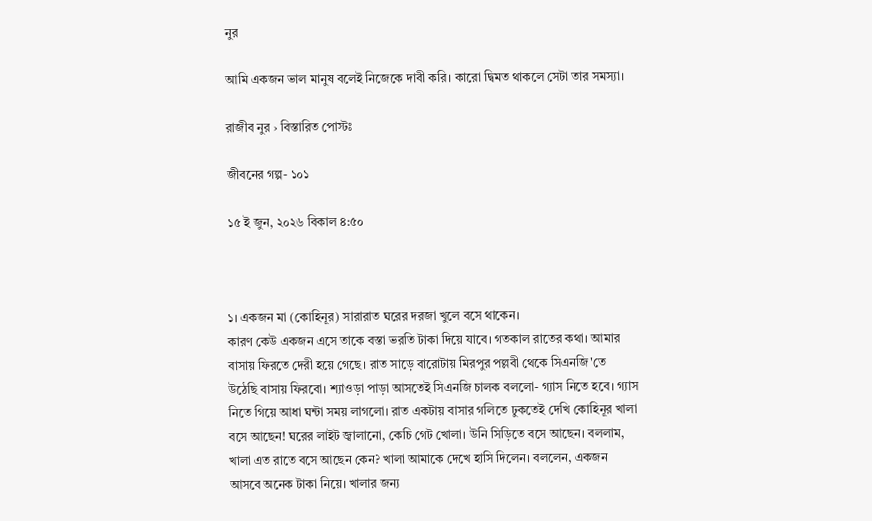নুর

আমি একজন ভাল মানুষ বলেই নিজেকে দাবী করি। কারো দ্বিমত থাকলে সেটা তার সমস্যা।

রাজীব নুর › বিস্তারিত পোস্টঃ

জীবনের গল্প- ১০১

১৫ ই জুন, ২০২৬ বিকাল ৪:৫০



১। একজন মা (কোহিনূর) সারারাত ঘরের দরজা খুলে বসে থাকেন।
কারণ কেউ একজন এসে তাকে বস্তা ভরতি টাকা দিয়ে যাবে। গতকাল রাতের কথা। আমার বাসায় ফিরতে দেরী হয়ে গেছে। রাত সাড়ে বারোটায় মিরপুর পল্লবী থেকে সিএনজি'তে উঠেছি বাসায় ফিরবো। শ্যাওড়া পাড়া আসতেই সিএনজি চালক বললো- গ্যাস নিতে হবে। গ্যাস নিতে গিয়ে আধা ঘন্টা সময় লাগলো। রাত একটায় বাসার গলিতে ঢুকতেই দেখি কোহিনূর খালা বসে আছেন! ঘরের লাইট জ্বালানো, কেচি গেট খোলা। উনি সিড়িতে বসে আছেন। বললাম, খালা এত রাতে বসে আছেন কেন? খালা আমাকে দেখে হাসি দিলেন। বললেন, একজন আসবে অনেক টাকা নিয়ে। খালার জন্য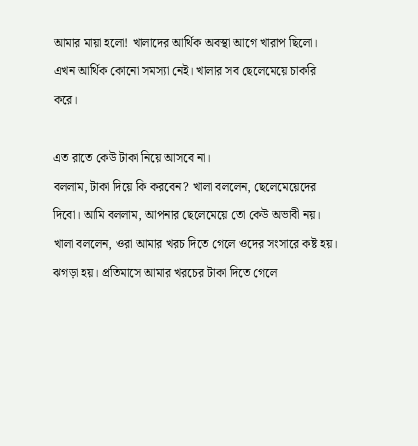আমার মায়া হলো! খালাদের আর্থিক অবস্থা আগে খারাপ ছিলো। এখন আর্থিক কোনো সমস্যা নেই। খালার সব ছেলেমেয়ে চাকরি করে।

এত রাতে কেউ টাকা নিয়ে আসবে না।
বললাম, টাকা দিয়ে কি করবেন? খালা বললেন, ছেলেমেয়েদের দিবো। আমি বললাম, আপনার ছেলেমেয়ে তো কেউ অভাবী নয়। খালা বললেন, ওরা আমার খরচ দিতে গেলে ওদের সংসারে কষ্ট হয়। ঝগড়া হয়। প্রতিমাসে আমার খরচের টাকা দিতে গেলে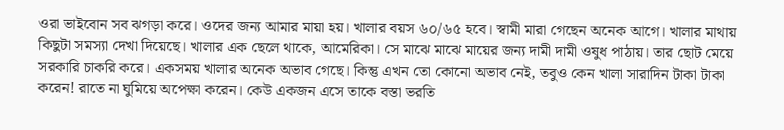ওরা ভাইবোন সব ঝগড়া করে। ওদের জন্য আমার মায়া হয়। খালার বয়স ৬০/৬৫ হবে। স্বামী মারা গেছেন অনেক আগে। খালার মাথায় কিছুটা সমস্যা দেখা দিয়েছে। খালার এক ছেলে থাকে, আমেরিকা। সে মাঝে মাঝে মায়ের জন্য দামী দামী ওষুধ পাঠায়। তার ছোট মেয়ে সরকারি চাকরি করে। একসময় খালার অনেক অভাব গেছে। কিন্তু এখন তো কোনো অভাব নেই, তবুও কেন খালা সারাদিন টাকা টাকা করেন! রাতে না ঘুমিয়ে অপেক্ষা করেন। কেউ একজন এসে তাকে বস্তা ভরতি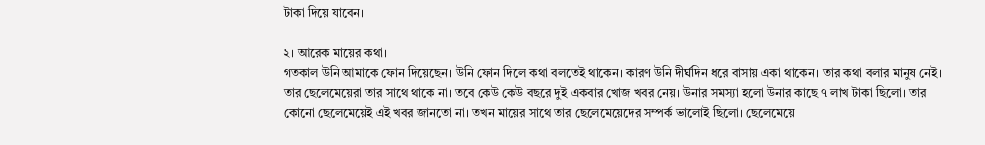টাকা দিয়ে যাবেন।

২। আরেক মায়ের কথা।
গতকাল উনি আমাকে ফোন দিয়েছেন। উনি ফোন দিলে কথা বলতেই থাকেন। কারণ উনি দীর্ঘদিন ধরে বাসায় একা থাকেন। তার কথা বলার মানুষ নেই। তার ছেলেমেয়েরা তার সাথে থাকে না। তবে কেউ কেউ বছরে দুই একবার খোজ খবর নেয়। উনার সমস্যা হলো উনার কাছে ৭ লাখ টাকা ছিলো। তার কোনো ছেলেমেয়েই এই খবর জানতো না। তখন মায়ের সাথে তার ছেলেমেয়েদের সম্পর্ক ভালোই ছিলো। ছেলেমেয়ে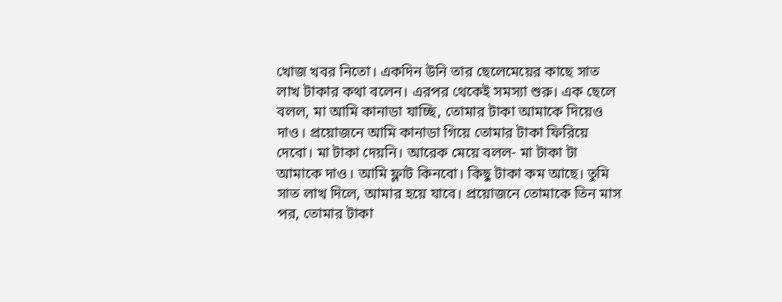খোজ খবর নিতো। একদিন উনি তার ছেলেমেয়ের কাছে সাত লাখ টাকার কথা বলেন। এরপর থেকেই সমস্যা শুরু। এক ছেলে বলল, মা আমি কানাডা যাচ্ছি, তোমার টাকা আমাকে দিয়েও দাও। প্রয়োজনে আমি কানাডা গিয়ে তোমার টাকা ফিরিয়ে দেবো। মা টাকা দেয়নি। আরেক মেয়ে বলল- মা টাকা টা আমাকে দাও। আমি ফ্লাট কিনবো। কিছু টাকা কম আছে। তুমি সাত লাখ দিলে, আমার হয়ে যাবে। প্রয়োজনে তোমাকে তিন মাস পর, তোমার টাকা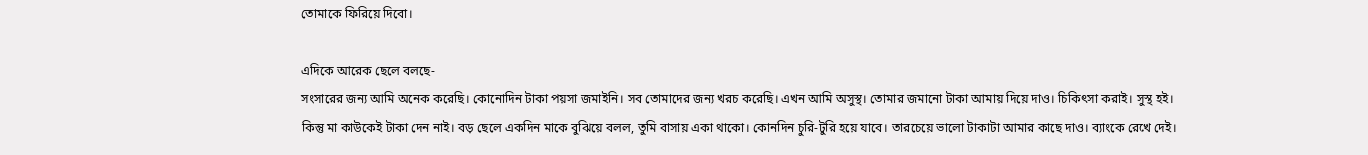তোমাকে ফিরিয়ে দিবো।

এদিকে আরেক ছেলে বলছে-
সংসারের জন্য আমি অনেক করেছি। কোনোদিন টাকা পয়সা জমাইনি। সব তোমাদের জন্য খরচ করেছি। এখন আমি অসুস্থ। তোমার জমানো টাকা আমায় দিয়ে দাও। চিকিৎসা করাই। সুস্থ হই। কিন্তু মা কাউকেই টাকা দেন নাই। বড় ছেলে একদিন মাকে বুঝিয়ে বলল, তুমি বাসায় একা থাকো। কোনদিন চুরি-টুরি হয়ে যাবে। তারচেয়ে ভালো টাকাটা আমার কাছে দাও। ব্যাংকে রেখে দেই।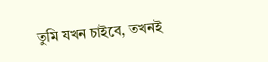তুমি যখন চাইবে, তখনই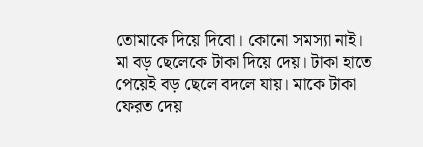তোমাকে দিয়ে দিবো। কোনো সমস্যা নাই। মা বড় ছেলেকে টাকা দিয়ে দেয়। টাকা হাতে পেয়েই বড় ছেলে বদলে যায়। মাকে টাকা ফেরত দেয়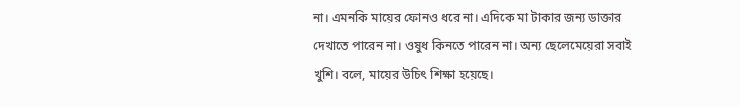না। এমনকি মায়ের ফোনও ধরে না। এদিকে মা টাকার জন্য ডাক্তার দেখাতে পারেন না। ওষুধ কিনতে পারেন না। অন্য ছেলেমেয়েরা সবাই খুশি। বলে, মায়ের উচিৎ শিক্ষা হয়েছে।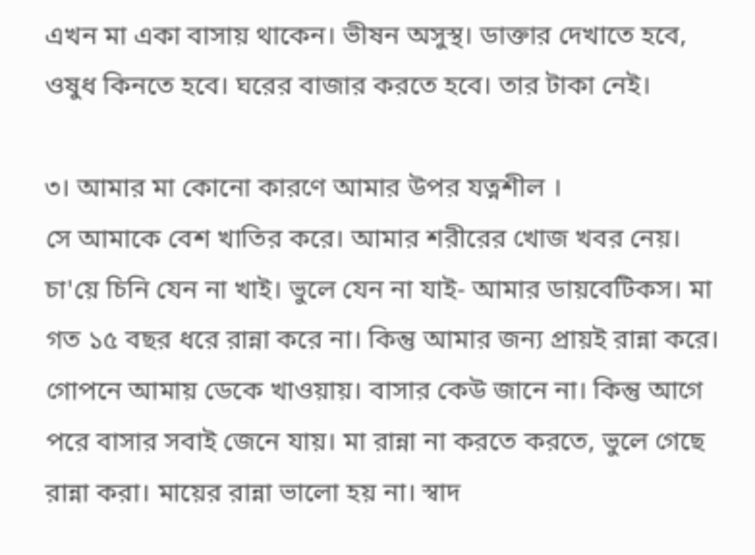এখন মা একা বাসায় থাকেন। ভীষন অসুস্থ। ডাক্তার দেখাতে হবে, ওষুধ কিনতে হবে। ঘরের বাজার করতে হবে। তার টাকা নেই।

৩। আমার মা কোনো কারণে আমার উপর যত্নশীল ।
সে আমাকে বেশ খাতির করে। আমার শরীরের খোজ খবর নেয়। চা'য়ে চিনি যেন না খাই। ভুলে যেন না যাই- আমার ডায়বেটিকস। মা গত ১৫ বছর ধরে রান্না করে না। কিন্তু আমার জন্য প্রায়ই রান্না করে। গোপনে আমায় ডেকে খাওয়ায়। বাসার কেউ জানে না। কিন্তু আগে পরে বাসার সবাই জেনে যায়। মা রান্না না করতে করতে, ভুলে গেছে রান্না করা। মায়ের রান্না ভালো হয় না। স্বাদ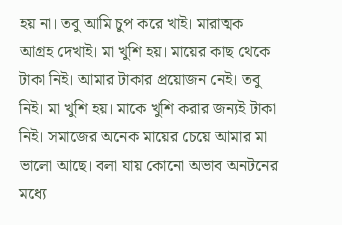হয় না। তবু আমি চুপ করে খাই। মারাত্মক আগ্রহ দেখাই। মা খুশি হয়। মায়ের কাছ থেকে টাকা নিই। আমার টাকার প্রয়োজন নেই। তবু নিই। মা খুশি হয়। মাকে খুশি করার জন্যই টাকা নিই। সমাজের অনেক মায়ের চেয়ে আমার মা ভালো আছে। বলা যায় কোনো অভাব অনটনের মধ্যে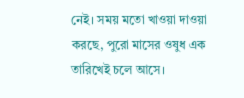নেই। সময় মতো খাওয়া দাওয়া করছে, পুরো মাসের ওষুধ এক তারিখেই চলে আসে।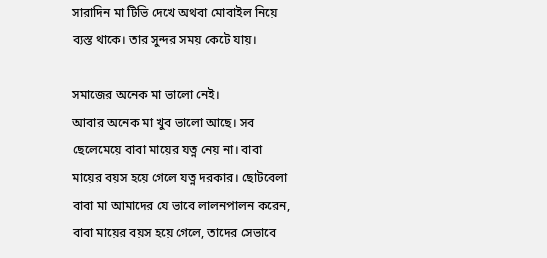সারাদিন মা টিভি দেখে অথবা মোবাইল নিয়ে ব্যস্ত থাকে। তার সুন্দর সময় কেটে যায়।

সমাজের অনেক মা ভালো নেই।
আবার অনেক মা খুব ভালো আছে। সব ছেলেমেয়ে বাবা মায়ের যত্ন নেয় না। বাবা মায়ের বয়স হয়ে গেলে যত্ন দরকার। ছোটবেলা বাবা মা আমাদের যে ভাবে লালনপালন করেন, বাবা মায়ের বয়স হয়ে গেলে, তাদের সেভাবে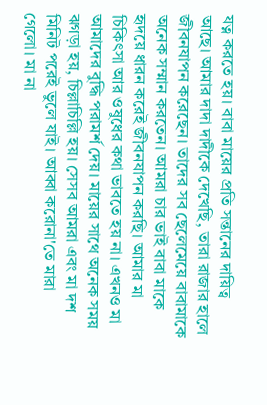যত্ন করতে হয়। বাবা মায়ের প্রতি সন্তানের দায়িত্ব আছে। আমার দাদা দাদীকে দেখেছি, তারা রাজার হালে জীবনযাপন করেছেন। তাদের সব ছেলেমেয়ে বাবামাকে অনেক সম্মান করতেন। আমরা চার ভাই বাবা মাকে হৃদয়ে ধারন করেই জীবনযাপন করছি। আমার মা চিকিৎসা আর ওষুধের কথা ভাবতে হয় না। এখনও মা আমাদের বুদ্ধি পরামর্শ দেয়। মায়ের সাথে অনেক সময় ঝগড়া হয়, চিল্লাচিল্লি হয়। সেসব আমরা এবং মা দশ মিনিট পরেই ভুলে যাই। আব্বা করোনা'তে মারা গেলো। মা না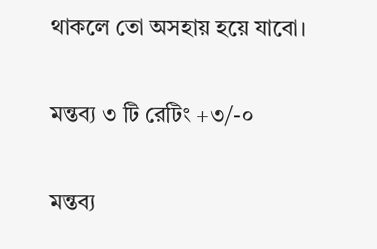থাকলে তো অসহায় হয়ে যাবো।

মন্তব্য ৩ টি রেটিং +৩/-০

মন্তব্য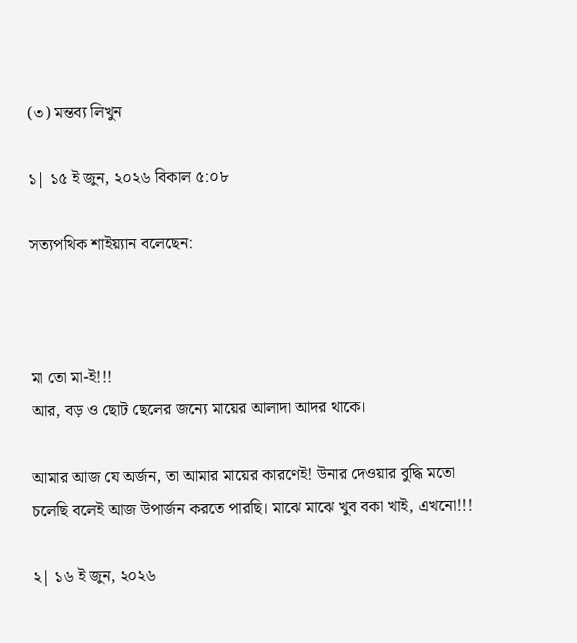(৩) মন্তব্য লিখুন

১| ১৫ ই জুন, ২০২৬ বিকাল ৫:০৮

সত্যপথিক শাইয়্যান বলেছেন:



মা তো মা-ই!!!
আর, বড় ও ছোট ছেলের জন্যে মায়ের আলাদা আদর থাকে।

আমার আজ যে অর্জন, তা আমার মায়ের কারণেই! উনার দেওয়ার বুদ্ধি মতো চলেছি বলেই আজ উপার্জন করতে পারছি। মাঝে মাঝে খুব বকা খাই, এখনো!!!

২| ১৬ ই জুন, ২০২৬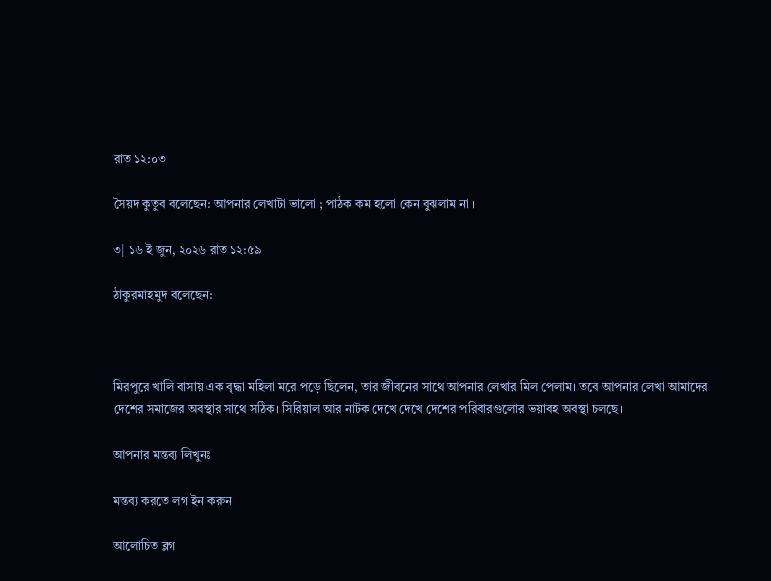রাত ১২:০৩

সৈয়দ কুতুব বলেছেন: আপনার লেখাটা ভালো ; পাঠক কম হলো কেন বুঝলাম না ।

৩| ১৬ ই জুন, ২০২৬ রাত ১২:৫৯

ঠাকুরমাহমুদ বলেছেন:



মিরপুরে খালি বাসায় এক বৃদ্ধা মহিলা মরে পড়ে ছিলেন, তার জীবনের সাথে আপনার লেখার মিল পেলাম। তবে আপনার লেখা আমাদের দেশের সমাজের অবস্থার সাথে সঠিক। সিরিয়াল আর নাটক দেখে দেখে দেশের পরিবারগুলোর ভয়াবহ অবস্থা চলছে।

আপনার মন্তব্য লিখুনঃ

মন্তব্য করতে লগ ইন করুন

আলোচিত ব্লগ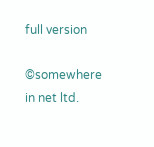full version

©somewhere in net ltd.